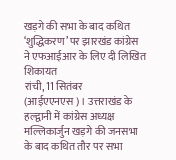खड़गे की सभा के बाद कथित ‘शुद्धिकरण’ पर झारखंड कांग्रेस ने एफआईआर के लिए दी लिखित शिकायत
रांची, 11 सितंबर (आईएएनएस)। उत्तराखंड के हल्द्वानी में कांग्रेस अध्यक्ष मल्लिकार्जुन खड़गे की जनसभा के बाद कथित तौर पर सभा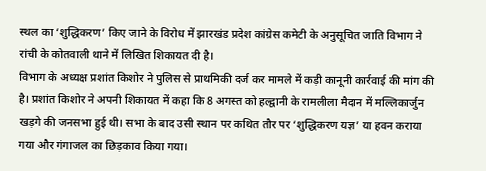स्थल का ‘शुद्धिकरण’ किए जाने के विरोध में झारखंड प्रदेश कांग्रेस कमेटी के अनुसूचित जाति विभाग ने रांची के कोतवाली थाने में लिखित शिकायत दी है।
विभाग के अध्यक्ष प्रशांत किशोर ने पुलिस से प्राथमिकी दर्ज कर मामले में कड़ी कानूनी कार्रवाई की मांग की है। प्रशांत किशोर ने अपनी शिकायत में कहा कि 8 अगस्त को हल्द्वानी के रामलीला मैदान में मल्लिकार्जुन खड़गे की जनसभा हुई थी। सभा के बाद उसी स्थान पर कथित तौर पर ‘शुद्धिकरण यज्ञ’ या हवन कराया गया और गंगाजल का छिड़काव किया गया।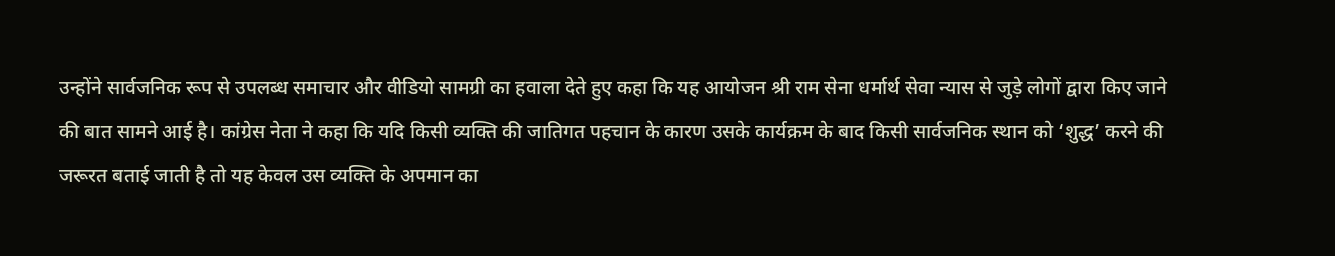उन्होंने सार्वजनिक रूप से उपलब्ध समाचार और वीडियो सामग्री का हवाला देते हुए कहा कि यह आयोजन श्री राम सेना धर्मार्थ सेवा न्यास से जुड़े लोगों द्वारा किए जाने की बात सामने आई है। कांग्रेस नेता ने कहा कि यदि किसी व्यक्ति की जातिगत पहचान के कारण उसके कार्यक्रम के बाद किसी सार्वजनिक स्थान को ‘शुद्ध’ करने की जरूरत बताई जाती है तो यह केवल उस व्यक्ति के अपमान का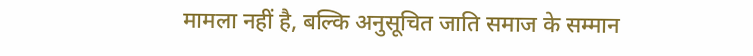मामला नहीं है, बल्कि अनुसूचित जाति समाज के सम्मान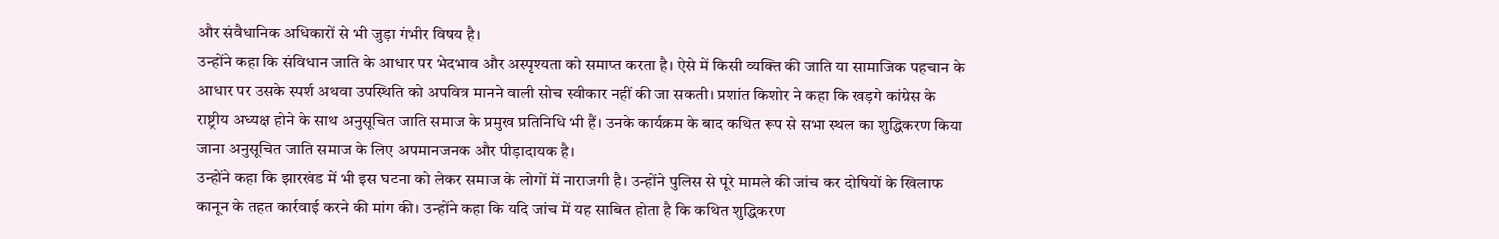और संवैधानिक अधिकारों से भी जुड़ा गंभीर विषय है।
उन्होंने कहा कि संविधान जाति के आधार पर भेदभाव और अस्पृश्यता को समाप्त करता है। ऐसे में किसी व्यक्ति की जाति या सामाजिक पहचान के आधार पर उसके स्पर्श अथवा उपस्थिति को अपवित्र मानने वाली सोच स्वीकार नहीं की जा सकती। प्रशांत किशोर ने कहा कि खड़गे कांग्रेस के राष्ट्रीय अध्यक्ष होने के साथ अनुसूचित जाति समाज के प्रमुख प्रतिनिधि भी हैं। उनके कार्यक्रम के बाद कथित रूप से सभा स्थल का शुद्धिकरण किया जाना अनुसूचित जाति समाज के लिए अपमानजनक और पीड़ादायक है।
उन्होंने कहा कि झारखंड में भी इस घटना को लेकर समाज के लोगों में नाराजगी है। उन्होंने पुलिस से पूरे मामले की जांच कर दोषियों के खिलाफ कानून के तहत कार्रवाई करने की मांग की। उन्होंने कहा कि यदि जांच में यह साबित होता है कि कथित शुद्धिकरण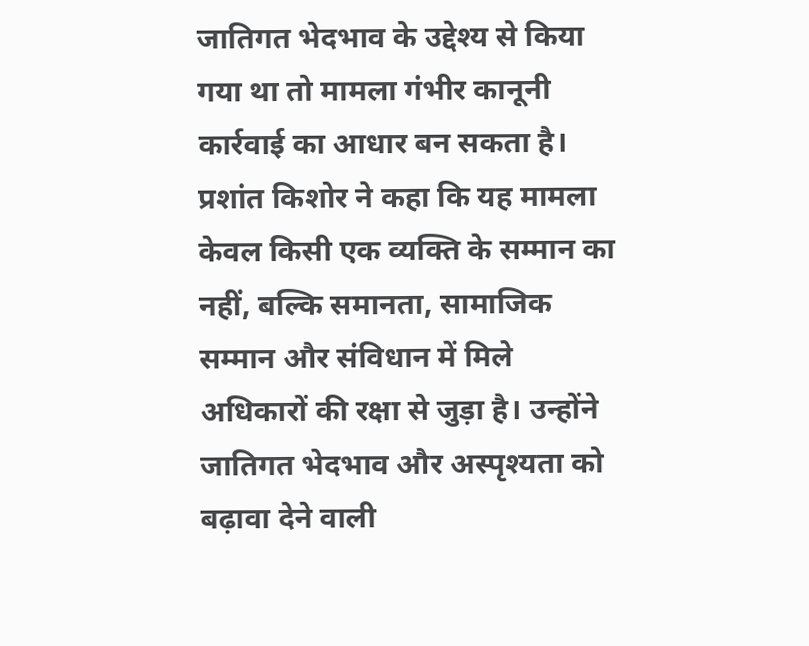जातिगत भेदभाव के उद्देश्य से किया गया था तो मामला गंभीर कानूनी कार्रवाई का आधार बन सकता है।
प्रशांत किशोर ने कहा कि यह मामला केवल किसी एक व्यक्ति के सम्मान का नहीं, बल्कि समानता, सामाजिक सम्मान और संविधान में मिले अधिकारों की रक्षा से जुड़ा है। उन्होंने जातिगत भेदभाव और अस्पृश्यता को बढ़ावा देने वाली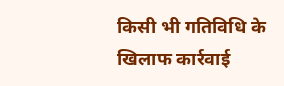किसी भी गतिविधि के खिलाफ कार्रवाई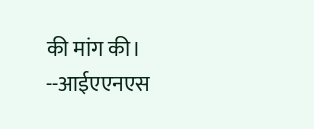की मांग की।
--आईएएनएस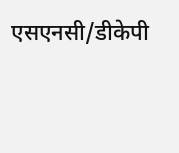एसएनसी/डीकेपी